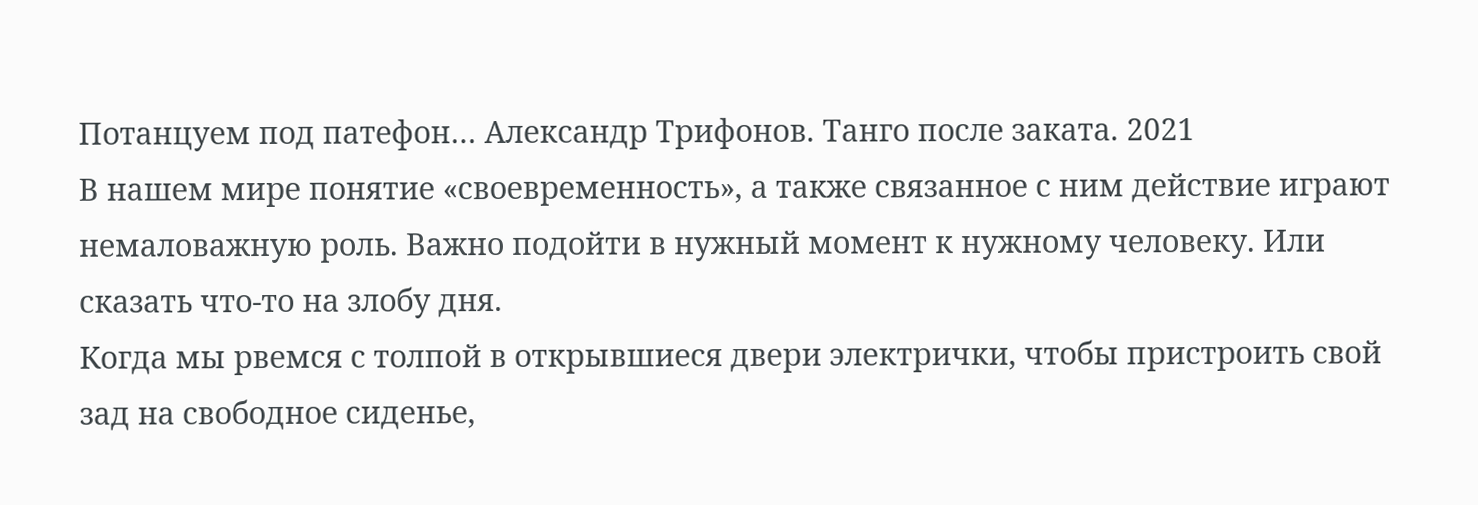Потанцуем под патефон… Александр Трифонов. Танго после заката. 2021
В нашем мире понятие «своевременность», а также связанное с ним действие играют немаловажную роль. Важно подойти в нужный момент к нужному человеку. Или сказать что-то на злобу дня.
Когда мы рвемся с толпой в открывшиеся двери электрички, чтобы пристроить свой зад на свободное сиденье,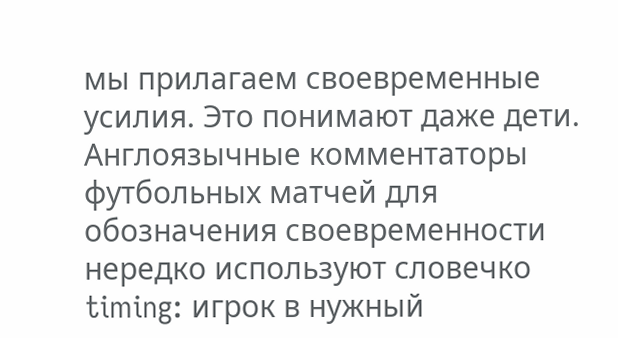мы прилагаем своевременные усилия. Это понимают даже дети. Англоязычные комментаторы футбольных матчей для обозначения своевременности нередко используют словечко timing: игрок в нужный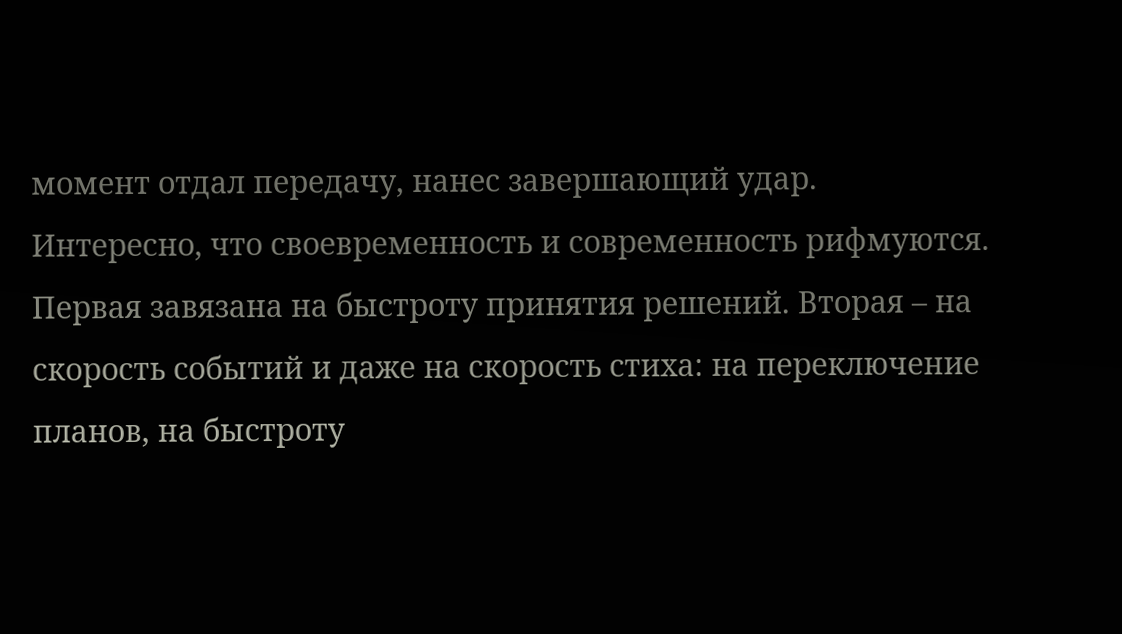момент отдал передачу, нанес завершающий удар.
Интересно, что своевременность и современность рифмуются. Первая завязана на быстроту принятия решений. Вторая – на скорость событий и даже на скорость стиха: на переключение планов, на быстроту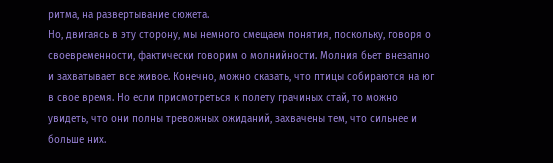ритма, на развертывание сюжета.
Но, двигаясь в эту сторону, мы немного смещаем понятия, поскольку, говоря о своевременности, фактически говорим о молнийности. Молния бьет внезапно и захватывает все живое. Конечно, можно сказать, что птицы собираются на юг в свое время. Но если присмотреться к полету грачиных стай, то можно увидеть, что они полны тревожных ожиданий, захвачены тем, что сильнее и больше них.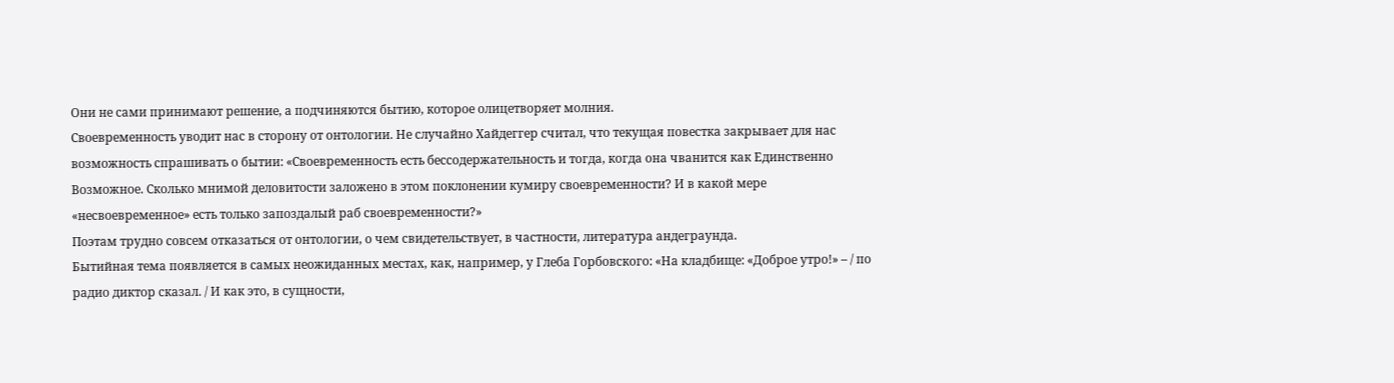Они не сами принимают решение, а подчиняются бытию, которое олицетворяет молния.
Своевременность уводит нас в сторону от онтологии. Не случайно Хайдеггер считал, что текущая повестка закрывает для нас возможность спрашивать о бытии: «Своевременность есть бессодержательность и тогда, когда она чванится как Единственно Возможное. Сколько мнимой деловитости заложено в этом поклонении кумиру своевременности? И в какой мере «несвоевременное» есть только запоздалый раб своевременности?»
Поэтам трудно совсем отказаться от онтологии, о чем свидетельствует, в частности, литература андеграунда.
Бытийная тема появляется в самых неожиданных местах, как, например, у Глеба Горбовского: «На кладбище: «Доброе утро!» – / по радио диктор сказал. / И как это, в сущности,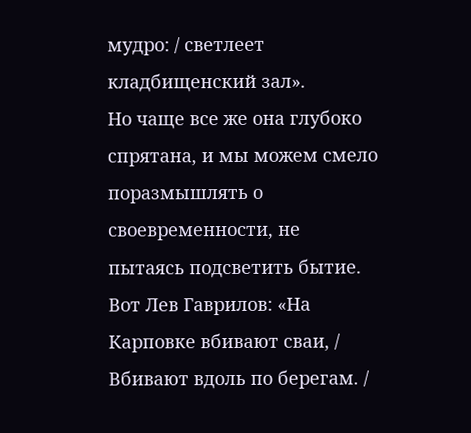мудро: / светлеет кладбищенский зал».
Но чаще все же она глубоко спрятана, и мы можем смело поразмышлять о своевременности, не пытаясь подсветить бытие.
Вот Лев Гаврилов: «На Карповке вбивают сваи, / Вбивают вдоль по берегам. /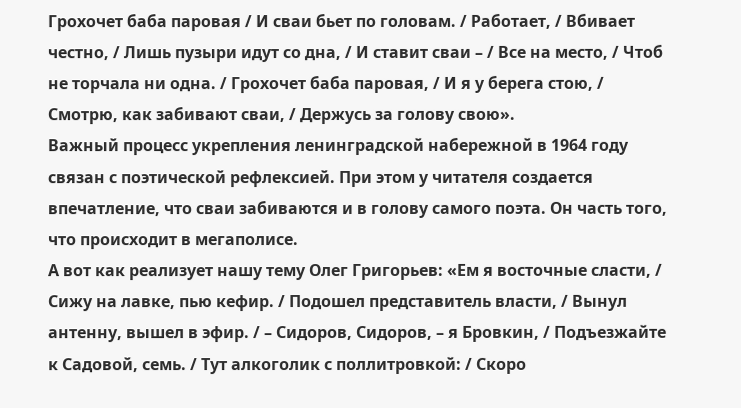Грохочет баба паровая / И сваи бьет по головам. / Работает, / Вбивает честно, / Лишь пузыри идут со дна, / И ставит сваи – / Все на место, / Чтоб не торчала ни одна. / Грохочет баба паровая, / И я у берега стою, / Смотрю, как забивают сваи, / Держусь за голову свою».
Важный процесс укрепления ленинградской набережной в 1964 году связан с поэтической рефлексией. При этом у читателя создается впечатление, что сваи забиваются и в голову самого поэта. Он часть того, что происходит в мегаполисе.
А вот как реализует нашу тему Олег Григорьев: «Ем я восточные сласти, / Сижу на лавке, пью кефир. / Подошел представитель власти, / Вынул антенну, вышел в эфир. / – Сидоров, Сидоров, – я Бровкин, / Подъезжайте к Садовой, семь. / Тут алкоголик с поллитровкой: / Скоро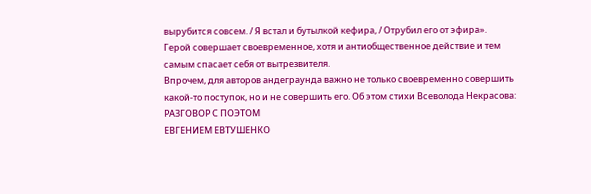вырубится совсем. / Я встал и бутылкой кефира, / Отрубил его от эфира».
Герой совершает своевременное, хотя и антиобщественное действие и тем самым спасает себя от вытрезвителя.
Впрочем, для авторов андеграунда важно не только своевременно совершить какой-то поступок, но и не совершить его. Об этом стихи Всеволода Некрасова:
РАЗГОВОР С ПОЭТОМ
ЕВГЕНИЕМ ЕВТУШЕНКО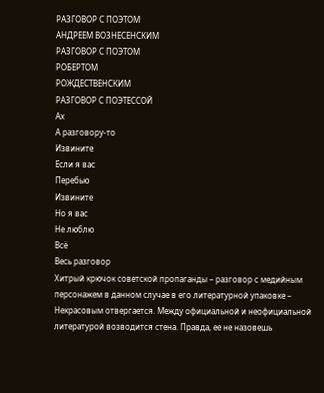РАЗГОВОР С ПОЭТОМ
АНДРЕЕМ ВОЗНЕСЕНСКИМ
РАЗГОВОР С ПОЭТОМ
РОБЕРТОМ
РОЖДЕСТВЕНСКИМ
РАЗГОВОР С ПОЭТЕССОЙ
Ах
А разговору-то
Извините
Если я вас
Перебью
Извините
Но я вас
Не люблю
Всё
Весь разговор
Хитрый крючок советской пропаганды – разговор с медийным персонажем в данном случае в его литературной упаковке – Некрасовым отвергается. Между официальной и неофициальной литературой возводится стена. Правда, ее не назовешь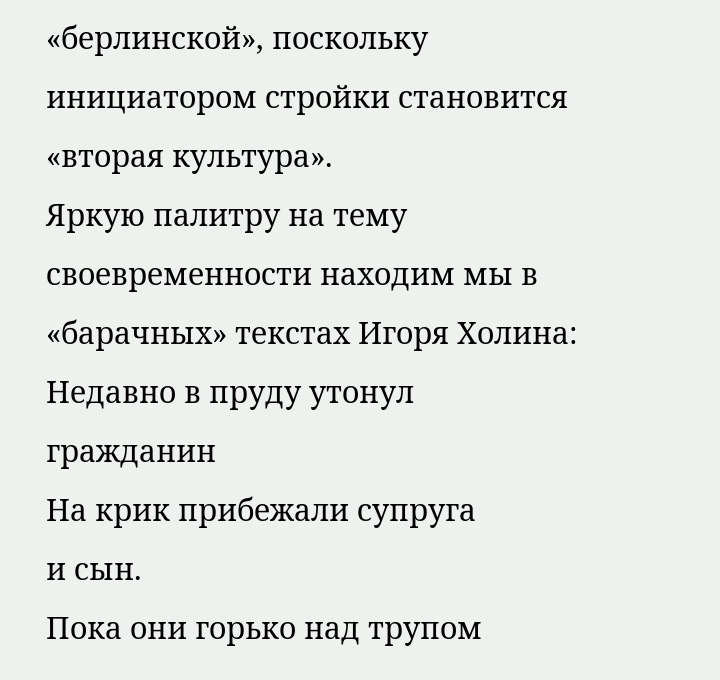«берлинской», поскольку инициатором стройки становится «вторая культура».
Яркую палитру на тему своевременности находим мы в «барачных» текстах Игоря Холина:
Недавно в пруду утонул
гражданин
На крик прибежали супруга
и сын.
Пока они горько над трупом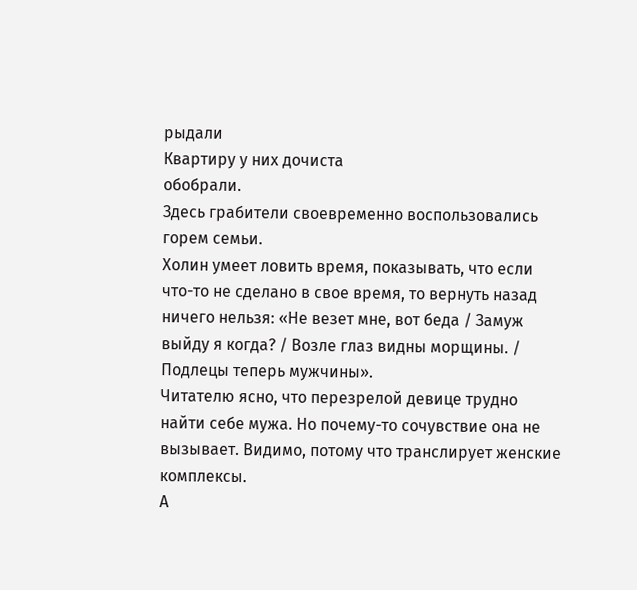рыдали
Квартиру у них дочиста
обобрали.
Здесь грабители своевременно воспользовались горем семьи.
Холин умеет ловить время, показывать, что если что-то не сделано в свое время, то вернуть назад ничего нельзя: «Не везет мне, вот беда / Замуж выйду я когда? / Возле глаз видны морщины. / Подлецы теперь мужчины».
Читателю ясно, что перезрелой девице трудно найти себе мужа. Но почему-то сочувствие она не вызывает. Видимо, потому что транслирует женские комплексы.
А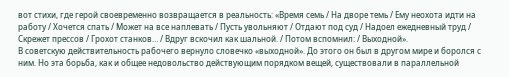вот стихи, где герой своевременно возвращается в реальность: «Время семь / На дворе темь / Ему неохота идти на работу / Хочется спать / Может на все наплевать / Пусть увольняют / Отдают под суд / Надоел ежедневный труд / Скрежет прессов / Грохот станков… / Вдруг вскочил как шальной. / Потом вспомнил: / Выходной».
В советскую действительность рабочего вернуло словечко «выходной». До этого он был в другом мире и боролся с ним. Но эта борьба, как и общее недовольство действующим порядком вещей, существовали в параллельной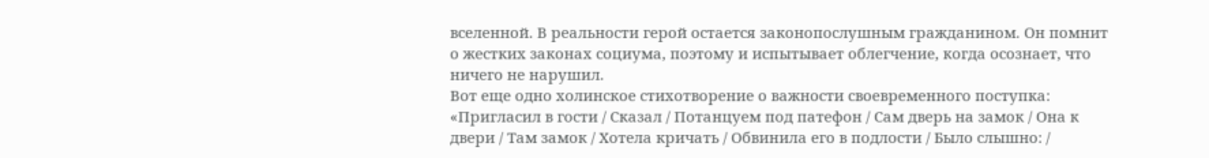вселенной. В реальности герой остается законопослушным гражданином. Он помнит о жестких законах социума, поэтому и испытывает облегчение, когда осознает, что ничего не нарушил.
Вот еще одно холинское стихотворение о важности своевременного поступка: «Пригласил в гости / Сказал / Потанцуем под патефон / Сам дверь на замок / Она к двери / Там замок / Хотела кричать / Обвинила его в подлости / Было слышно: /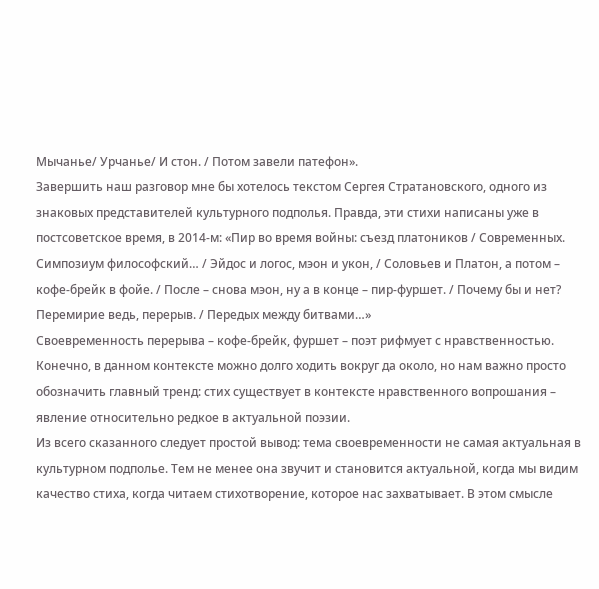Мычанье/ Урчанье/ И стон. / Потом завели патефон».
Завершить наш разговор мне бы хотелось текстом Сергея Стратановского, одного из знаковых представителей культурного подполья. Правда, эти стихи написаны уже в постсоветское время, в 2014-м: «Пир во время войны: съезд платоников / Современных. Симпозиум философский… / Эйдос и логос, мэон и укон, / Соловьев и Платон, а потом – кофе-брейк в фойе. / После – снова мэон, ну а в конце – пир-фуршет. / Почему бы и нет? Перемирие ведь, перерыв. / Передых между битвами…»
Своевременность перерыва – кофе-брейк, фуршет – поэт рифмует с нравственностью. Конечно, в данном контексте можно долго ходить вокруг да около, но нам важно просто обозначить главный тренд: стих существует в контексте нравственного вопрошания – явление относительно редкое в актуальной поэзии.
Из всего сказанного следует простой вывод: тема своевременности не самая актуальная в культурном подполье. Тем не менее она звучит и становится актуальной, когда мы видим качество стиха, когда читаем стихотворение, которое нас захватывает. В этом смысле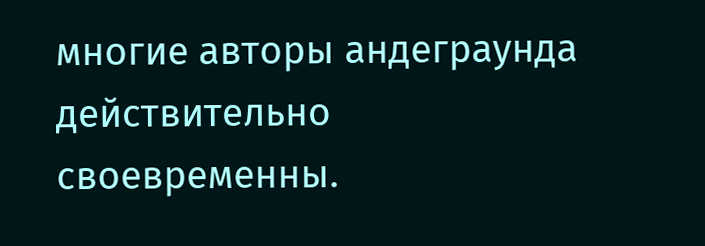многие авторы андеграунда действительно своевременны.